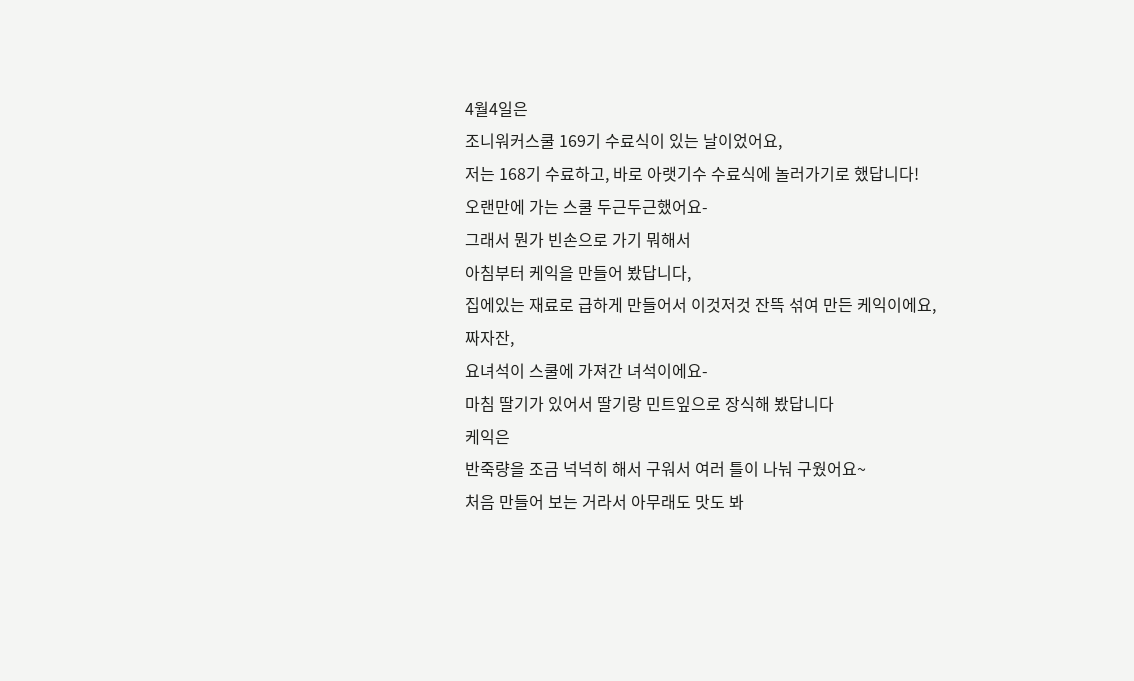4월4일은
조니워커스쿨 169기 수료식이 있는 날이었어요,
저는 168기 수료하고, 바로 아랫기수 수료식에 놀러가기로 했답니다!
오랜만에 가는 스쿨 두근두근했어요-
그래서 뭔가 빈손으로 가기 뭐해서
아침부터 케익을 만들어 봤답니다,
집에있는 재료로 급하게 만들어서 이것저것 잔뜩 섞여 만든 케익이에요,
짜자잔,
요녀석이 스쿨에 가져간 녀석이에요-
마침 딸기가 있어서 딸기랑 민트잎으로 장식해 봤답니다
케익은
반죽량을 조금 넉넉히 해서 구워서 여러 틀이 나눠 구웠어요~
처음 만들어 보는 거라서 아무래도 맛도 봐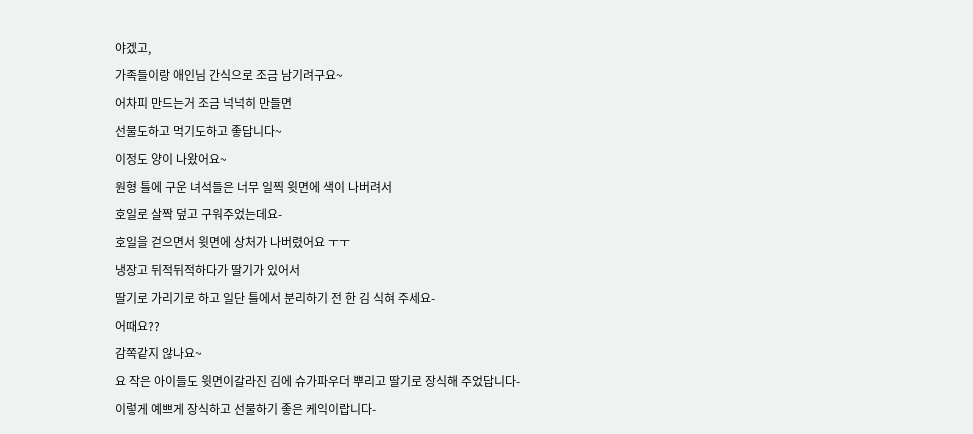야겠고,
가족들이랑 애인님 간식으로 조금 남기려구요~
어차피 만드는거 조금 넉넉히 만들면
선물도하고 먹기도하고 좋답니다~
이정도 양이 나왔어요~
원형 틀에 구운 녀석들은 너무 일찍 윗면에 색이 나버려서
호일로 살짝 덮고 구워주었는데요-
호일을 걷으면서 윗면에 상처가 나버렸어요 ㅜㅜ
냉장고 뒤적뒤적하다가 딸기가 있어서
딸기로 가리기로 하고 일단 틀에서 분리하기 전 한 김 식혀 주세요-
어때요??
감쪽같지 않나요~
요 작은 아이들도 윗면이갈라진 김에 슈가파우더 뿌리고 딸기로 장식해 주었답니다-
이렇게 예쁘게 장식하고 선물하기 좋은 케익이랍니다-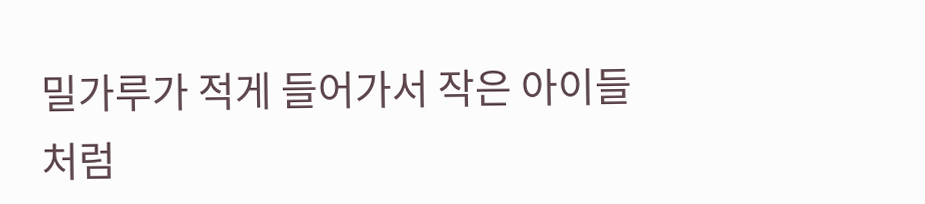밀가루가 적게 들어가서 작은 아이들처럼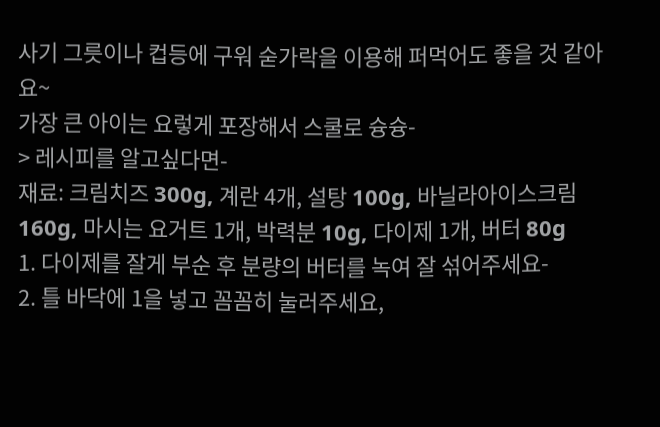사기 그릇이나 컵등에 구워 숟가락을 이용해 퍼먹어도 좋을 것 같아요~
가장 큰 아이는 요렇게 포장해서 스쿨로 슝슝-
> 레시피를 알고싶다면-
재료: 크림치즈 300g, 계란 4개, 설탕 100g, 바닐라아이스크림 160g, 마시는 요거트 1개, 박력분 10g, 다이제 1개, 버터 80g
1. 다이제를 잘게 부순 후 분량의 버터를 녹여 잘 섞어주세요-
2. 틀 바닥에 1을 넣고 꼼꼼히 눌러주세요,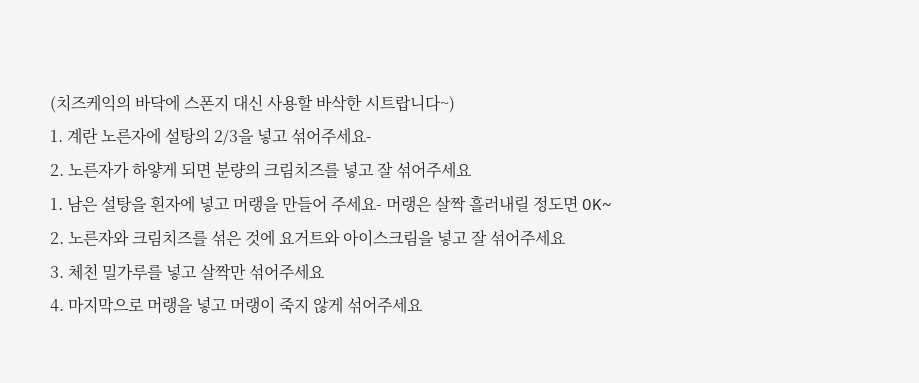(치즈케익의 바닥에 스폰지 대신 사용할 바삭한 시트랍니다~)
1. 계란 노른자에 설탕의 2/3을 넣고 섞어주세요-
2. 노른자가 하얗게 되면 분량의 크림치즈를 넣고 잘 섞어주세요
1. 남은 설탕을 흰자에 넣고 머랭을 만들어 주세요- 머랭은 살짝 흘러내릴 정도면 OK~
2. 노른자와 크림치즈를 섞은 것에 요거트와 아이스크림을 넣고 잘 섞어주세요
3. 체친 밀가루를 넣고 살짝만 섞어주세요
4. 마지막으로 머랭을 넣고 머랭이 죽지 않게 섞어주세요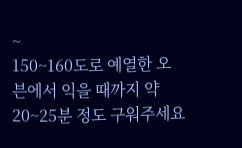~
150~160도로 예열한 오븐에서 익을 때까지 약 20~25분 정도 구워주세요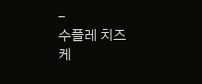-
수플레 치즈케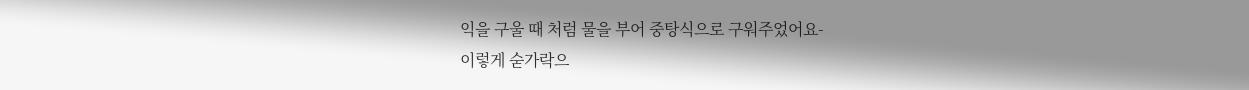익을 구울 때 처럼 물을 부어 중탕식으로 구워주었어요-
이렇게 숟가락으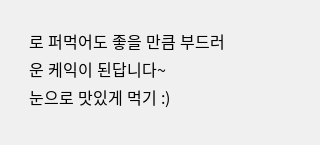로 퍼먹어도 좋을 만큼 부드러운 케익이 된답니다~
눈으로 맛있게 먹기 :)